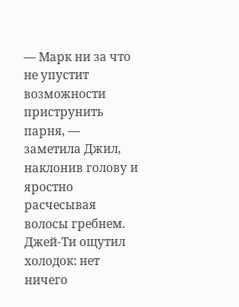— Марк ни за что не упустит возможности приструнить парня, — заметила Джил, наклонив голову и яростно расчесывая волосы гребнем.
Джей-Ти ощутил холодок: нет ничего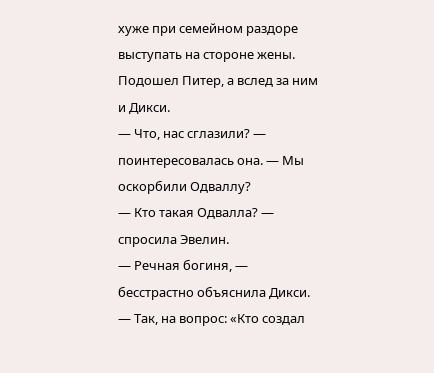хуже при семейном раздоре выступать на стороне жены.
Подошел Питер, а вслед за ним и Дикси.
— Что, нас сглазили? — поинтересовалась она. — Мы оскорбили Одваллу?
— Кто такая Одвалла? — спросила Эвелин.
— Речная богиня, — бесстрастно объяснила Дикси. — Так, на вопрос: «Кто создал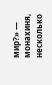мир?» — монахиня, несколько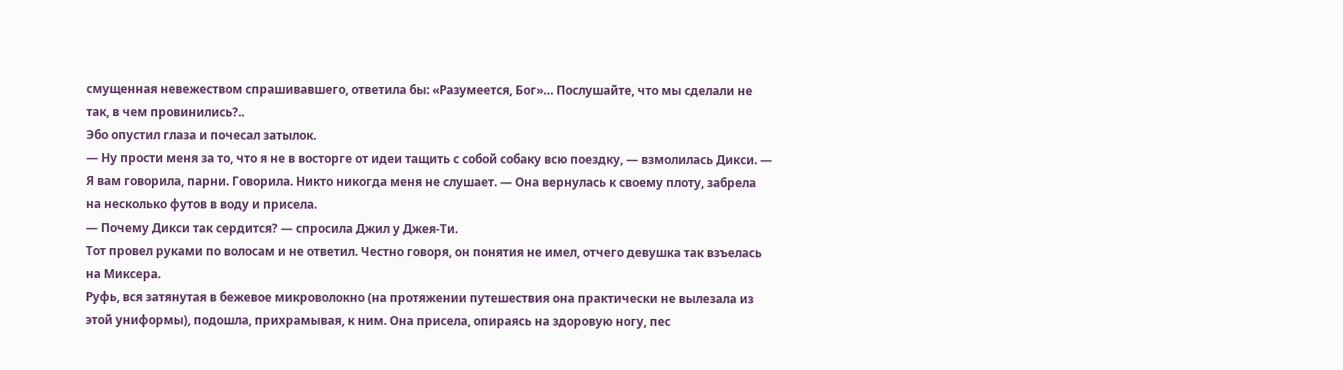смущенная невежеством спрашивавшего, ответила бы: «Разумеется, Бог»… Послушайте, что мы сделали не так, в чем провинились?..
Эбо опустил глаза и почесал затылок.
— Ну прости меня за то, что я не в восторге от идеи тащить с собой собаку всю поездку, — взмолилась Дикси. — Я вам говорила, парни. Говорила. Никто никогда меня не слушает. — Она вернулась к своему плоту, забрела на несколько футов в воду и присела.
— Почему Дикси так сердится? — спросила Джил у Джея-Ти.
Тот провел руками по волосам и не ответил. Честно говоря, он понятия не имел, отчего девушка так взъелась на Миксера.
Руфь, вся затянутая в бежевое микроволокно (на протяжении путешествия она практически не вылезала из этой униформы), подошла, прихрамывая, к ним. Она присела, опираясь на здоровую ногу, пес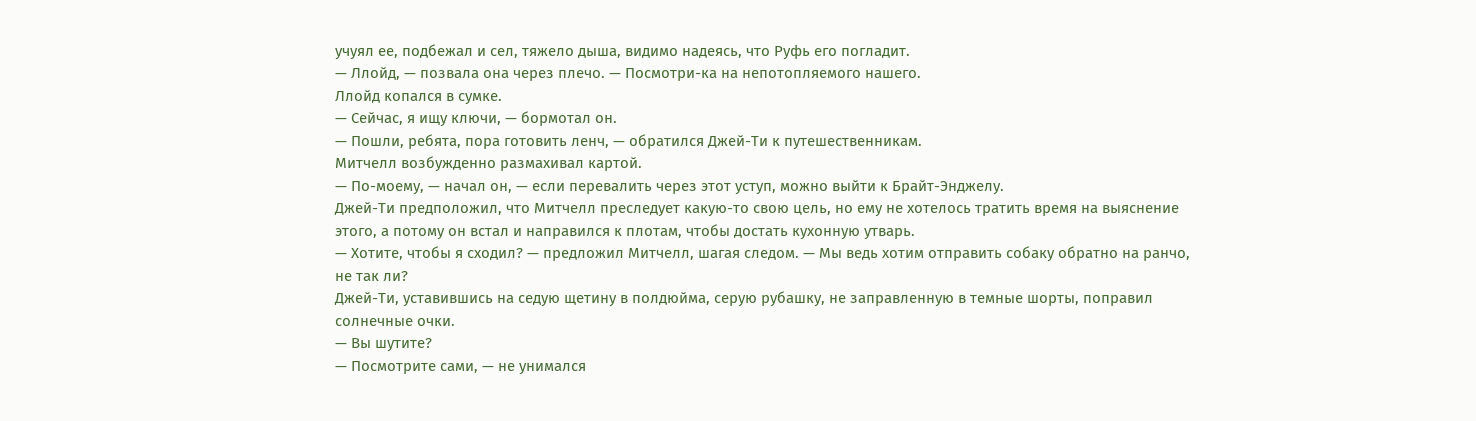учуял ее, подбежал и сел, тяжело дыша, видимо надеясь, что Руфь его погладит.
— Ллойд, — позвала она через плечо. — Посмотри-ка на непотопляемого нашего.
Ллойд копался в сумке.
— Сейчас, я ищу ключи, — бормотал он.
— Пошли, ребята, пора готовить ленч, — обратился Джей-Ти к путешественникам.
Митчелл возбужденно размахивал картой.
— По-моему, — начал он, — если перевалить через этот уступ, можно выйти к Брайт-Энджелу.
Джей-Ти предположил, что Митчелл преследует какую-то свою цель, но ему не хотелось тратить время на выяснение этого, а потому он встал и направился к плотам, чтобы достать кухонную утварь.
— Хотите, чтобы я сходил? — предложил Митчелл, шагая следом. — Мы ведь хотим отправить собаку обратно на ранчо, не так ли?
Джей-Ти, уставившись на седую щетину в полдюйма, серую рубашку, не заправленную в темные шорты, поправил солнечные очки.
— Вы шутите?
— Посмотрите сами, — не унимался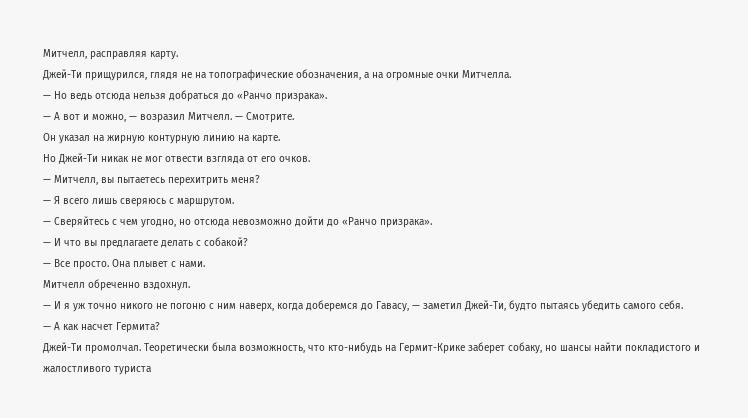Митчелл, расправляя карту.
Джей-Ти прищурился, глядя не на топографические обозначения, а на огромные очки Митчелла.
— Но ведь отсюда нельзя добраться до «Ранчо призрака».
— А вот и можно, — возразил Митчелл. — Смотрите.
Он указал на жирную контурную линию на карте.
Но Джей-Ти никак не мог отвести взгляда от его очков.
— Митчелл, вы пытаетесь перехитрить меня?
— Я всего лишь сверяюсь с маршрутом.
— Сверяйтесь с чем угодно, но отсюда невозможно дойти до «Ранчо призрака».
— И что вы предлагаете делать с собакой?
— Все просто. Она плывет с нами.
Митчелл обреченно вздохнул.
— И я уж точно никого не погоню с ним наверх, когда доберемся до Гавасу, — заметил Джей-Ти, будто пытаясь убедить самого себя.
— А как насчет Гермита?
Джей-Ти промолчал. Теоретически была возможность, что кто-нибудь на Гермит-Крике заберет собаку, но шансы найти покладистого и жалостливого туриста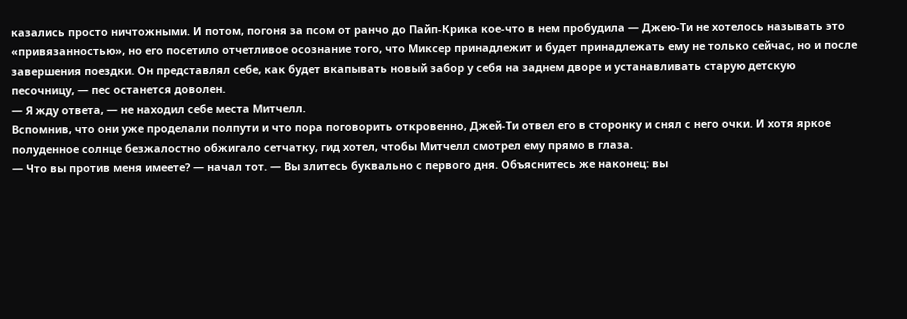казались просто ничтожными. И потом, погоня за псом от ранчо до Пайп-Крика кое-что в нем пробудила — Джею-Ти не хотелось называть это «привязанностью», но его посетило отчетливое осознание того, что Миксер принадлежит и будет принадлежать ему не только сейчас, но и после завершения поездки. Он представлял себе, как будет вкапывать новый забор у себя на заднем дворе и устанавливать старую детскую песочницу, — пес останется доволен.
— Я жду ответа, — не находил себе места Митчелл.
Вспомнив, что они уже проделали полпути и что пора поговорить откровенно, Джей-Ти отвел его в сторонку и снял с него очки. И хотя яркое полуденное солнце безжалостно обжигало сетчатку, гид хотел, чтобы Митчелл смотрел ему прямо в глаза.
— Что вы против меня имеете? — начал тот. — Вы злитесь буквально с первого дня. Объяснитесь же наконец: вы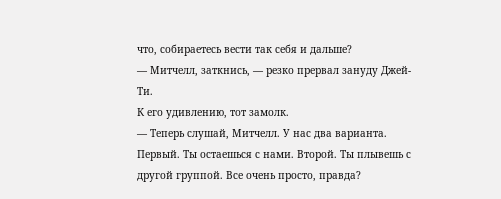что, собираетесь вести так себя и дальше?
— Митчелл, заткнись, — резко прервал зануду Джей-Ти.
К его удивлению, тот замолк.
— Теперь слушай, Митчелл. У нас два варианта. Первый. Ты остаешься с нами. Второй. Ты плывешь с другой группой. Все очень просто, правда?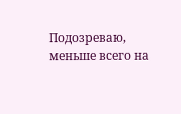Подозреваю, меньше всего на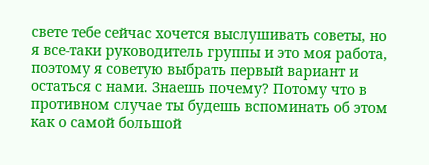свете тебе сейчас хочется выслушивать советы, но я все-таки руководитель группы и это моя работа, поэтому я советую выбрать первый вариант и остаться с нами. Знаешь почему? Потому что в противном случае ты будешь вспоминать об этом как о самой большой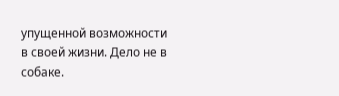упущенной возможности в своей жизни. Дело не в собаке.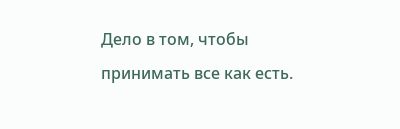Дело в том, чтобы принимать все как есть.